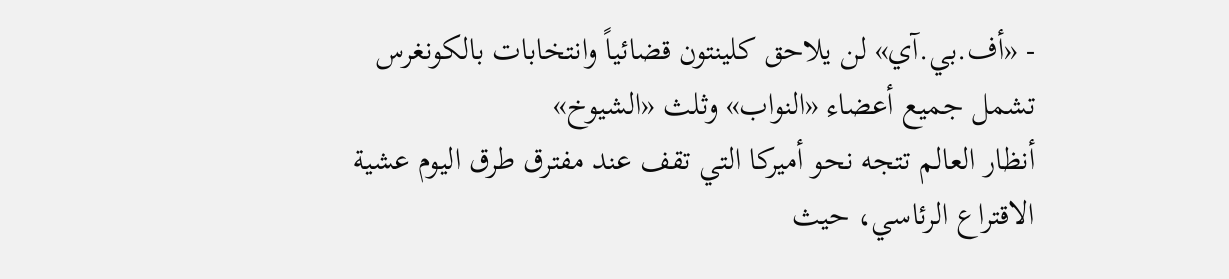- «أف.بي.آي» لن يلاحق كلينتون قضائياً وانتخابات بالكونغرس تشمل جميع أعضاء «النواب» وثلث «الشيوخ»
أنظار العالم تتجه نحو أميركا التي تقف عند مفترق طرق اليوم عشية الاقتراع الرئاسي، حيث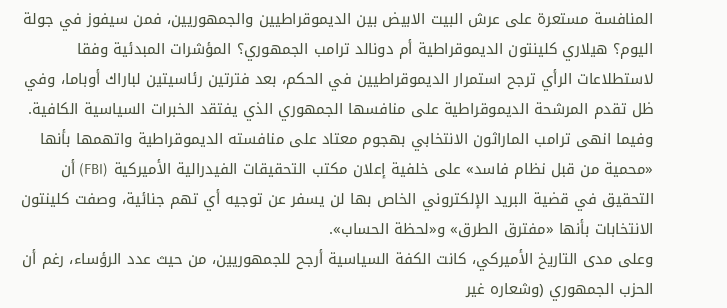المنافسة مستعرة على عرش البيت الابيض بين الديموقراطيين والجمهوريين، فمن سيفوز في جولة اليوم؟ هيلاري كلينتون الديموقراطية أم دونالد ترامب الجمهوري؟ المؤشرات المبدئية وفقا لاستطلاعات الرأي ترجح استمرار الديموقراطيين في الحكم، بعد فترتين رئاسيتين لباراك أوباما، وفي ظل تقدم المرشحة الديموقراطية على منافسها الجمهوري الذي يفتقد الخبرات السياسية الكافية. وفيما انهى ترامب الماراثون الانتخابي بهجوم معتاد على منافسته الديموقراطية واتهمها بأنها «محمية من قبل نظام فاسد» على خلفية إعلان مكتب التحقيقات الفيدرالية الأميركية (FBI) أن التحقيق في قضية البريد الإلكتروني الخاص بها لن يسفر عن توجيه أي تهم جنائية، وصفت كلينتون الانتخابات بأنها «مفترق الطرق» و«لحظة الحساب».
وعلى مدى التاريخ الأميركي، كانت الكفة السياسية أرجح للجمهوريين، من حيث عدد الرؤساء، رغم أن الحزب الجمهوري (وشعاره غير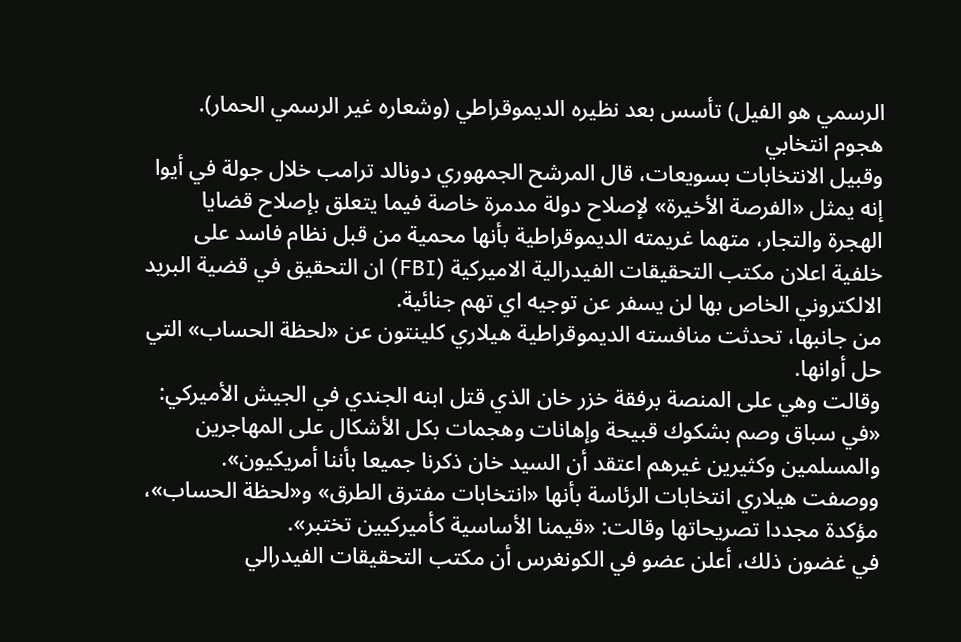الرسمي هو الفيل) تأسس بعد نظيره الديموقراطي (وشعاره غير الرسمي الحمار).
هجوم انتخابي
وقبيل الانتخابات بسويعات، قال المرشح الجمهوري دونالد ترامب خلال جولة في أيوا إنه يمثل «الفرصة الأخيرة» لإصلاح دولة مدمرة خاصة فيما يتعلق بإصلاح قضايا الهجرة والتجار، متهما غريمته الديموقراطية بأنها محمية من قبل نظام فاسد على خلفية اعلان مكتب التحقيقات الفيدرالية الاميركية (FBI) ان التحقيق في قضية البريد الالكتروني الخاص بها لن يسفر عن توجيه اي تهم جنائية.
من جانبها، تحدثت منافسته الديموقراطية هيلاري كلينتون عن «لحظة الحساب» التي حل أوانها.
وقالت وهي على المنصة برفقة خزر خان الذي قتل ابنه الجندي في الجيش الأميركي: «في سباق وصم بشكوك قبيحة وإهانات وهجمات بكل الأشكال على المهاجرين والمسلمين وكثيرين غيرهم اعتقد أن السيد خان ذكرنا جميعا بأننا أمريكيون».
ووصفت هيلاري انتخابات الرئاسة بأنها «انتخابات مفترق الطرق» و«لحظة الحساب»، مؤكدة مجددا تصريحاتها وقالت: «قيمنا الأساسية كأميركيين تختبر».
في غضون ذلك، أعلن عضو في الكونغرس أن مكتب التحقيقات الفيدرالي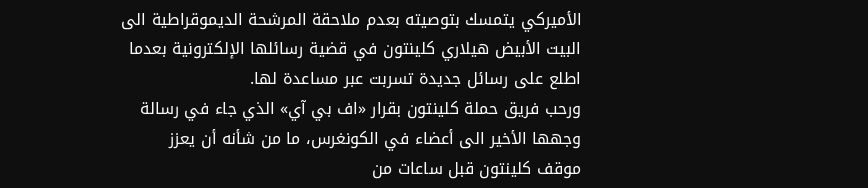الأميركي يتمسك بتوصيته بعدم ملاحقة المرشحة الديموقراطية الى البيت الأبيض هيلاري كلينتون في قضية رسائلها الإلكترونية بعدما اطلع على رسائل جديدة تسربت عبر مساعدة لها.
ورحب فريق حملة كلينتون بقرار «اف بي آي» الذي جاء في رسالة وجهها الأخير الى أعضاء في الكونغرس، ما من شأنه أن يعزز موقف كلينتون قبل ساعات من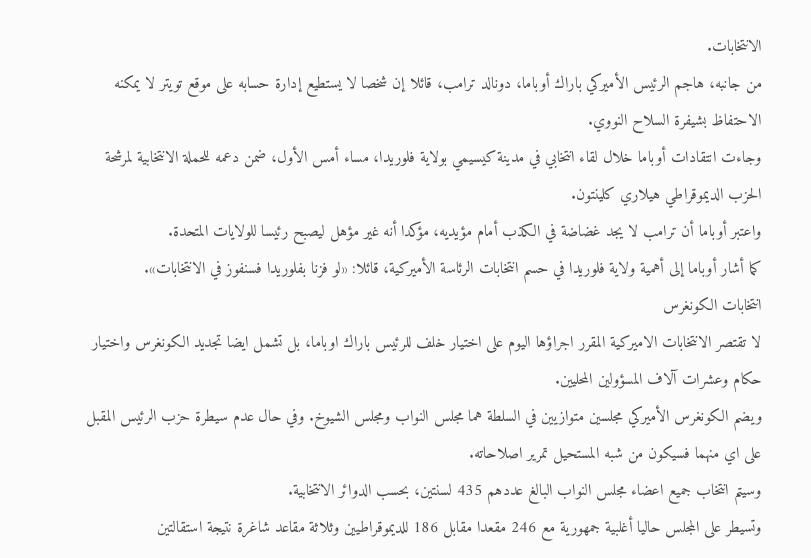الانتخابات.
من جانبه، هاجم الرئيس الأميركي باراك أوباما، دونالد ترامب، قائلا إن شخصا لا يستطيع إدارة حسابه على موقع تويتر لا يمكنه الاحتفاظ بشيفرة السلاح النووي.
وجاءت انتقادات أوباما خلال لقاء انتخابي في مدينة كيسيمي بولاية فلوريدا، مساء أمس الأول، ضمن دعمه للحملة الانتخابية لمرشحة الحزب الديموقراطي هيلاري كلينتون.
واعتبر أوباما أن ترامب لا يجد غضاضة في الكذب أمام مؤيديه، مؤكدا أنه غير مؤهل ليصبح رئيسا للولايات المتحدة.
كما أشار أوباما إلى أهمية ولاية فلوريدا في حسم انتخابات الرئاسة الأميركية، قائلا: «لو فزنا بفلوريدا فسنفوز في الانتخابات».
انتخابات الكونغرس
لا تقتصر الانتخابات الاميركية المقرر اجراؤها اليوم على اختيار خلف للرئيس باراك اوباما، بل تشمل ايضا تجديد الكونغرس واختيار حكام وعشرات آلاف المسؤولين المحليين.
ويضم الكونغرس الأميركي مجلسين متوازيين في السلطة هما مجلس النواب ومجلس الشيوخ. وفي حال عدم سيطرة حزب الرئيس المقبل على اي منهما فسيكون من شبه المستحيل تمرير اصلاحاته.
وسيتم انتخاب جميع اعضاء مجلس النواب البالغ عددهم 435 لسنتين، بحسب الدوائر الانتخابية.
وتسيطر على المجلس حاليا أغلبية جمهورية مع 246 مقعدا مقابل 186 للديموقراطيين وثلاثة مقاعد شاغرة نتيجة استقالتين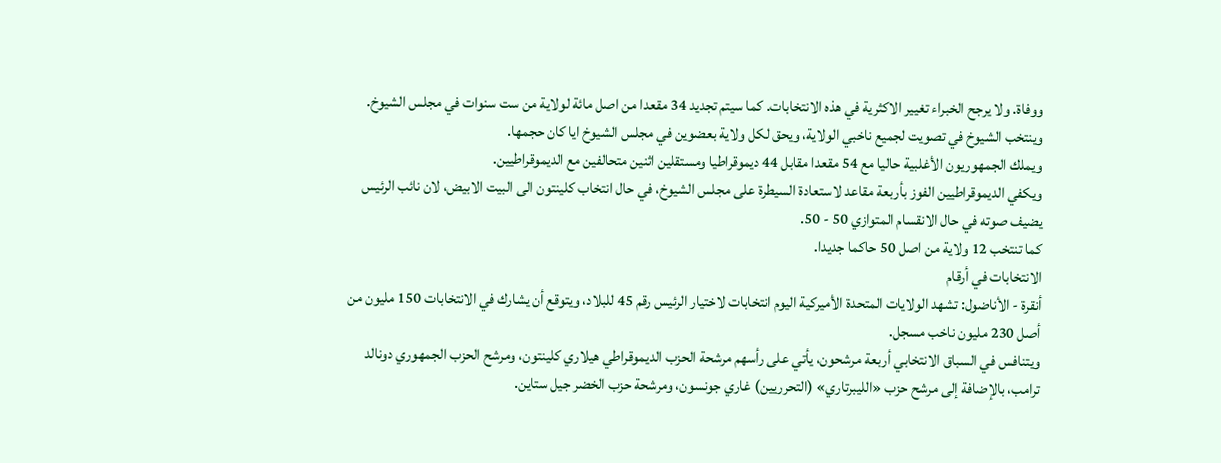ووفاة. ولا يرجح الخبراء تغيير الاكثرية في هذه الانتخابات. كما سيتم تجديد 34 مقعدا من اصل مائة لولاية من ست سنوات في مجلس الشيوخ. وينتخب الشيوخ في تصويت لجميع ناخبي الولاية، ويحق لكل ولاية بعضوين في مجلس الشيوخ ايا كان حجمها.
ويملك الجمهوريون الأغلبية حاليا مع 54 مقعدا مقابل 44 ديموقراطيا ومستقلين اثنين متحالفين مع الديموقراطيين.
ويكفي الديموقراطيين الفوز بأربعة مقاعد لاستعادة السيطرة على مجلس الشيوخ، في حال انتخاب كلينتون الى البيت الابيض، لان نائب الرئيس يضيف صوته في حال الانقسام المتوازي 50 - 50.
كما تنتخب 12 ولاية من اصل 50 حاكما جديدا.
الانتخابات في أرقام
أنقرة - الأناضول: تشهد الولايات المتحدة الأميركية اليوم انتخابات لاختيار الرئيس رقم 45 للبلاد، ويتوقع أن يشارك في الانتخابات 150 مليون من أصل 230 مليون ناخب مسجل.
ويتنافس في السباق الانتخابي أربعة مرشحون، يأتي على رأسهم مرشحة الحزب الديموقراطي هيلاري كلينتون، ومرشح الحزب الجمهوري دونالد ترامب، بالإضافة إلى مرشح حزب «الليبرتاري» (التحرريين) غاري جونسون، ومرشحة حزب الخضر جيل ستاين.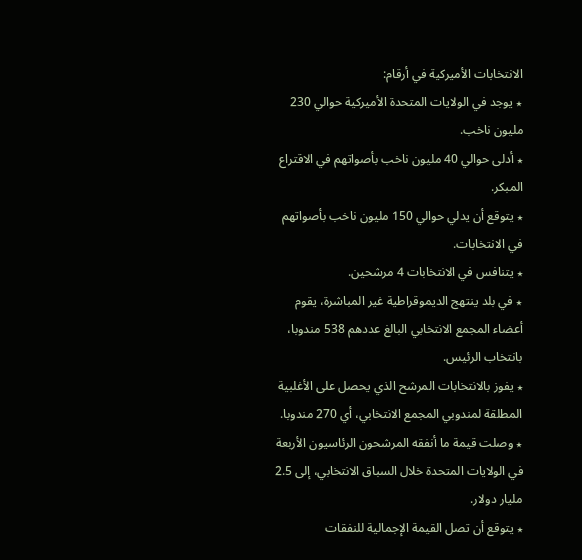الانتخابات الأميركية في أرقام:
٭ يوجد في الولايات المتحدة الأميركية حوالي 230 مليون ناخب.
٭ أدلى حوالي 40 مليون ناخب بأصواتهم في الاقتراع المبكر.
٭ يتوقع أن يدلي حوالي 150 مليون ناخب بأصواتهم في الانتخابات.
٭ يتنافس في الانتخابات 4 مرشحين.
٭ في بلد ينتهج الديموقراطية غير المباشرة، يقوم أعضاء المجمع الانتخابي البالغ عددهم 538 مندوبا، بانتخاب الرئيس.
٭ يفوز بالانتخابات المرشح الذي يحصل على الأغلبية المطلقة لمندوبي المجمع الانتخابي، أي 270 مندوبا.
٭ وصلت قيمة ما أنفقه المرشحون الرئاسيون الأربعة في الولايات المتحدة خلال السباق الانتخابي، إلى 2.5 مليار دولار.
٭ يتوقع أن تصل القيمة الإجمالية للنفقات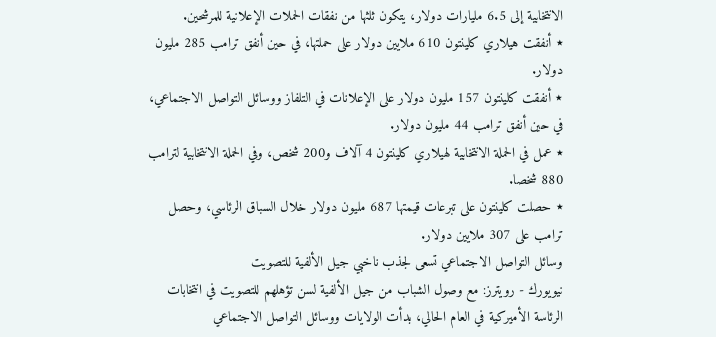الانتخابية إلى 6.5 مليارات دولار، يتكون ثلثها من نفقات الحملات الإعلانية للمرشحين.
٭ أنفقت هيلاري كلينتون 610 ملايين دولار على حملتها، في حين أنفق ترامب 285 مليون دولار.
٭ أنفقت كلينتون 157 مليون دولار على الإعلانات في التلفاز ووسائل التواصل الاجتماعي، في حين أنفق ترامب 44 مليون دولار.
٭ عمل في الحملة الانتخابية لهيلاري كلينتون 4 آلاف و200 شخص، وفي الحملة الانتخابية لترامب 880 شخصا.
٭ حصلت كلينتون على تبرعات قيمتها 687 مليون دولار خلال السباق الرئاسي، وحصل ترامب على 307 ملايين دولار.
وسائل التواصل الاجتماعي تسعى لجذب ناخبي جيل الألفية للتصويت
نيويورك - رويترز: مع وصول الشباب من جيل الألفية لسن تؤهلهم للتصويت في انتخابات الرئاسة الأميركية في العام الحالي، بدأت الولايات ووسائل التواصل الاجتماعي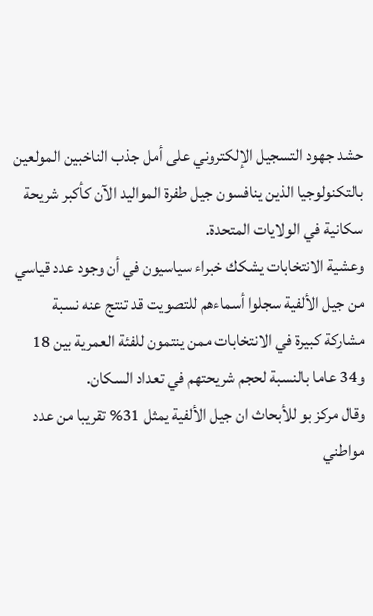حشد جهود التسجيل الإلكتروني على أمل جذب الناخبين المولعين بالتكنولوجيا الذين ينافسون جيل طفرة المواليد الآن كأكبر شريحة سكانية في الولايات المتحدة.
وعشية الانتخابات يشكك خبراء سياسيون في أن وجود عدد قياسي من جيل الألفية سجلوا أسماءهم للتصويت قد تنتج عنه نسبة مشاركة كبيرة في الانتخابات ممن ينتمون للفئة العمرية بين 18 و34 عاما بالنسبة لحجم شريحتهم في تعداد السكان.
وقال مركز بو للأبحاث ان جيل الألفية يمثل 31% تقريبا من عدد مواطني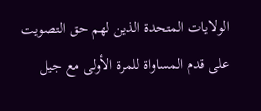الولايات المتحدة الذين لهم حق التصويت على قدم المساواة للمرة الأولى مع جيل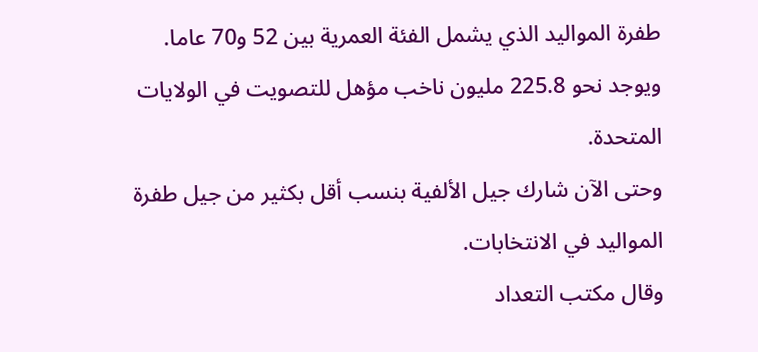طفرة المواليد الذي يشمل الفئة العمرية بين 52 و70 عاما.
ويوجد نحو 225.8 مليون ناخب مؤهل للتصويت في الولايات المتحدة.
وحتى الآن شارك جيل الألفية بنسب أقل بكثير من جيل طفرة المواليد في الانتخابات.
وقال مكتب التعداد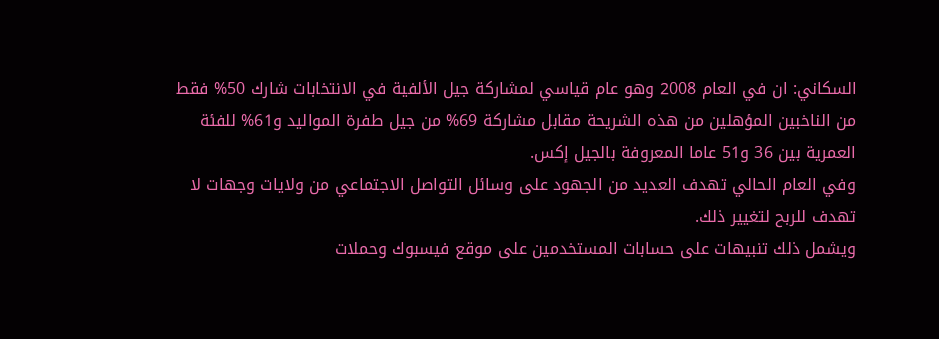السكاني: ان في العام 2008 وهو عام قياسي لمشاركة جيل الألفية في الانتخابات شارك 50% فقط من الناخبين المؤهلين من هذه الشريحة مقابل مشاركة 69% من جيل طفرة المواليد و61% للفئة العمرية بين 36 و51 عاما المعروفة بالجيل إكس.
وفي العام الحالي تهدف العديد من الجهود على وسائل التواصل الاجتماعي من ولايات وجهات لا تهدف للربح لتغيير ذلك.
ويشمل ذلك تنبيهات على حسابات المستخدمين على موقع فيسبوك وحملات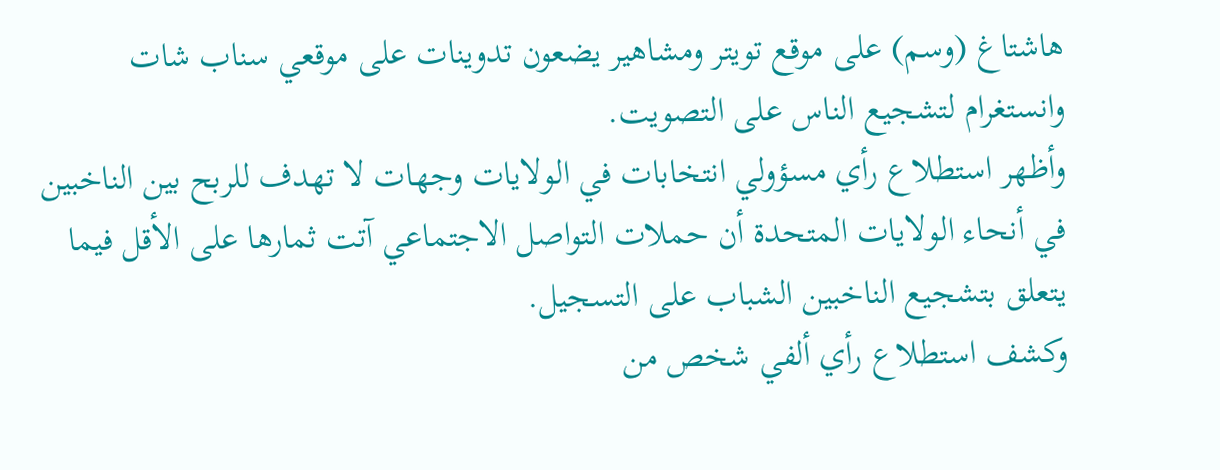هاشتاغ (وسم) على موقع تويتر ومشاهير يضعون تدوينات على موقعي سناب شات وانستغرام لتشجيع الناس على التصويت.
وأظهر استطلاع رأي مسؤولي انتخابات في الولايات وجهات لا تهدف للربح بين الناخبين في أنحاء الولايات المتحدة أن حملات التواصل الاجتماعي آتت ثمارها على الأقل فيما يتعلق بتشجيع الناخبين الشباب على التسجيل.
وكشف استطلاع رأي ألفي شخص من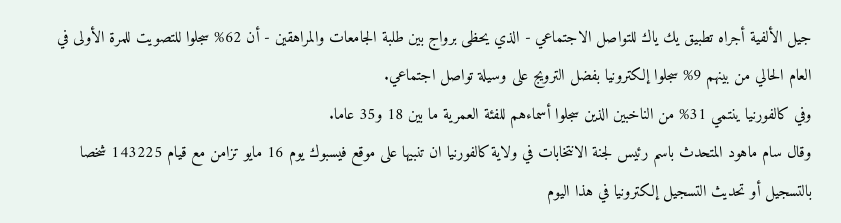جيل الألفية أجراه تطبيق يك ياك للتواصل الاجتماعي - الذي يحظى برواج بين طلبة الجامعات والمراهقين - أن 62% سجلوا للتصويت للمرة الأولى في العام الحالي من بينهم 9% سجلوا إلكترونيا بفضل الترويج على وسيلة تواصل اجتماعي.
وفي كالفورنيا ينتمي 31% من الناخبين الذين سجلوا أسماءهم للفئة العمرية ما بين 18 و35 عاما.
وقال سام ماهود المتحدث باسم رئيس لجنة الانتخابات في ولاية كالفورنيا ان تنبيها على موقع فيسبوك يوم 16 مايو تزامن مع قيام 143225 شخصا بالتسجيل أو تحديث التسجيل إلكترونيا في هذا اليوم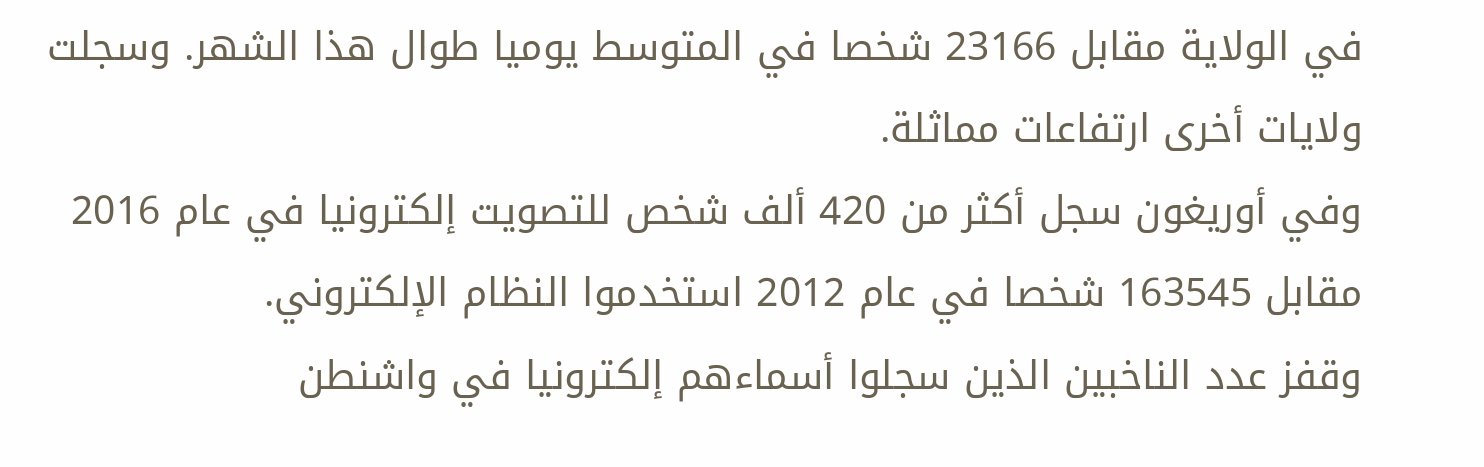في الولاية مقابل 23166 شخصا في المتوسط يوميا طوال هذا الشهر. وسجلت ولايات أخرى ارتفاعات مماثلة.
وفي أوريغون سجل أكثر من 420 ألف شخص للتصويت إلكترونيا في عام 2016 مقابل 163545 شخصا في عام 2012 استخدموا النظام الإلكتروني.
وقفز عدد الناخبين الذين سجلوا أسماءهم إلكترونيا في واشنطن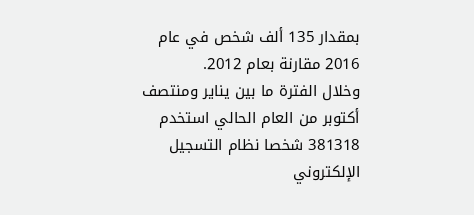بمقدار 135 ألف شخص في عام 2016 مقارنة بعام 2012.
وخلال الفترة ما بين يناير ومنتصف أكتوبر من العام الحالي استخدم 381318 شخصا نظام التسجيل الإلكتروني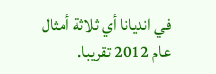في انديانا أي ثلاثة أمثال عام 2012 تقريبا.